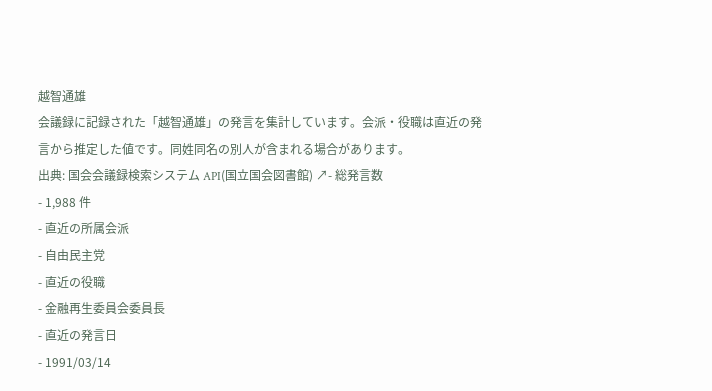越智通雄
会議録に記録された「越智通雄」の発言を集計しています。会派・役職は直近の発言から推定した値です。同姓同名の別人が含まれる場合があります。
出典: 国会会議録検索システム API(国立国会図書館) ↗- 総発言数
- 1,988 件
- 直近の所属会派
- 自由民主党
- 直近の役職
- 金融再生委員会委員長
- 直近の発言日
- 1991/03/14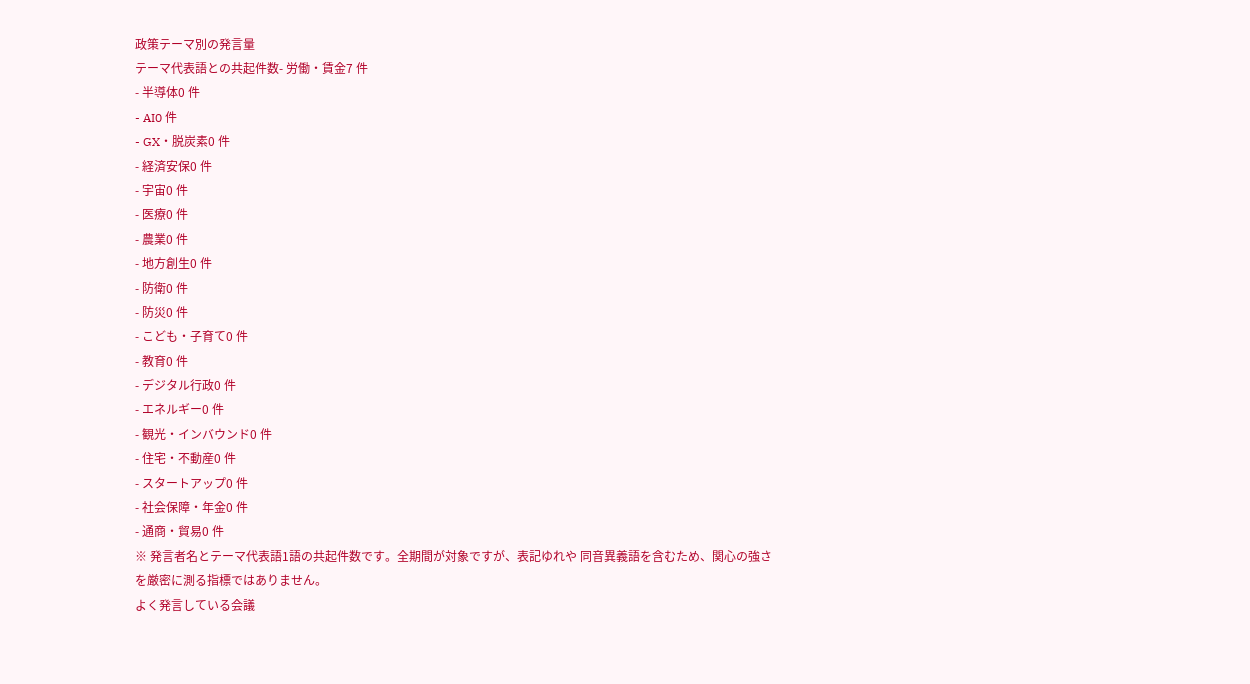政策テーマ別の発言量
テーマ代表語との共起件数- 労働・賃金7 件
- 半導体0 件
- AI0 件
- GX・脱炭素0 件
- 経済安保0 件
- 宇宙0 件
- 医療0 件
- 農業0 件
- 地方創生0 件
- 防衛0 件
- 防災0 件
- こども・子育て0 件
- 教育0 件
- デジタル行政0 件
- エネルギー0 件
- 観光・インバウンド0 件
- 住宅・不動産0 件
- スタートアップ0 件
- 社会保障・年金0 件
- 通商・貿易0 件
※ 発言者名とテーマ代表語1語の共起件数です。全期間が対象ですが、表記ゆれや 同音異義語を含むため、関心の強さを厳密に測る指標ではありません。
よく発言している会議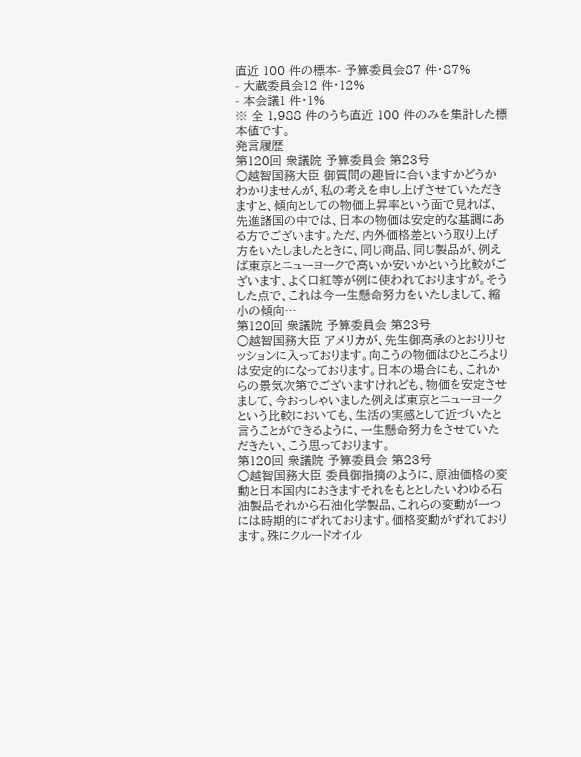直近 100 件の標本- 予算委員会87 件・87%
- 大蔵委員会12 件・12%
- 本会議1 件・1%
※ 全 1,988 件のうち直近 100 件のみを集計した標本値です。
発言履歴
第120回 衆議院 予算委員会 第23号
○越智国務大臣 御質問の趣旨に合いますかどうかわかりませんが、私の考えを申し上げさせていただきますと、傾向としての物価上昇率という面で見れば、先進諸国の中では、日本の物価は安定的な基調にある方でございます。ただ、内外価格差という取り上げ方をいたしましたときに、同じ商品、同じ製品が、例えば東京とニューヨークで高いか安いかという比較がございます、よく口紅等が例に使われておりますが。そうした点で、これは今一生懸命努力をいたしまして、縮小の傾向…
第120回 衆議院 予算委員会 第23号
○越智国務大臣 アメリカが、先生御高承のとおりリセッションに入っております。向こうの物価はひところよりは安定的になっております。日本の場合にも、これからの景気次第でございますけれども、物価を安定させまして、今おっしゃいました例えば東京とニューヨークという比較においても、生活の実感として近づいたと言うことができるように、一生懸命努力をさせていただきたい、こう思っております。
第120回 衆議院 予算委員会 第23号
○越智国務大臣 委員御指摘のように、原油価格の変動と日本国内におきますそれをもととしたいわゆる石油製品それから石油化学製品、これらの変動が一つには時期的にずれております。価格変動がずれております。殊にクルードオイル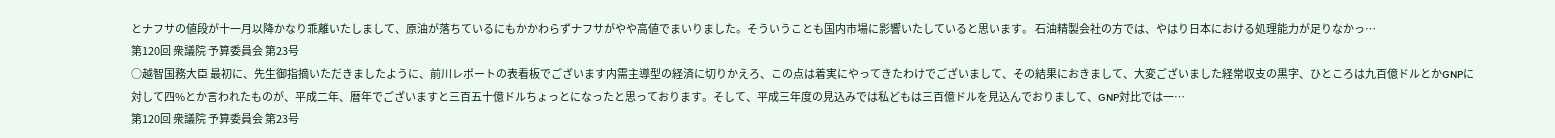とナフサの値段が十一月以降かなり乖離いたしまして、原油が落ちているにもかかわらずナフサがやや高値でまいりました。そういうことも国内市場に影響いたしていると思います。 石油精製会社の方では、やはり日本における処理能力が足りなかっ…
第120回 衆議院 予算委員会 第23号
○越智国務大臣 最初に、先生御指摘いただきましたように、前川レポートの表看板でございます内需主導型の経済に切りかえろ、この点は着実にやってきたわけでございまして、その結果におきまして、大変ございました経常収支の黒字、ひところは九百億ドルとかGNPに対して四%とか言われたものが、平成二年、暦年でございますと三百五十億ドルちょっとになったと思っております。そして、平成三年度の見込みでは私どもは三百億ドルを見込んでおりまして、GNP対比では一…
第120回 衆議院 予算委員会 第23号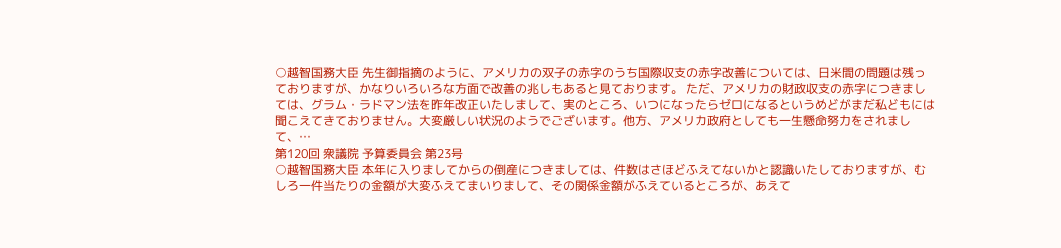○越智国務大臣 先生御指摘のように、アメリカの双子の赤字のうち国際収支の赤字改善については、日米間の問題は残っておりますが、かなりいろいろな方面で改善の兆しもあると見ております。 ただ、アメリカの財政収支の赤字につきましては、グラム・ラドマン法を昨年改正いたしまして、実のところ、いつになったらゼロになるというめどがまだ私どもには聞こえてきておりません。大変厳しい状況のようでございます。他方、アメリカ政府としても一生懸命努力をされまして、…
第120回 衆議院 予算委員会 第23号
○越智国務大臣 本年に入りましてからの倒産につきましては、件数はさほどふえてないかと認識いたしておりますが、むしろ一件当たりの金額が大変ふえてまいりまして、その関係金額がふえているところが、あえて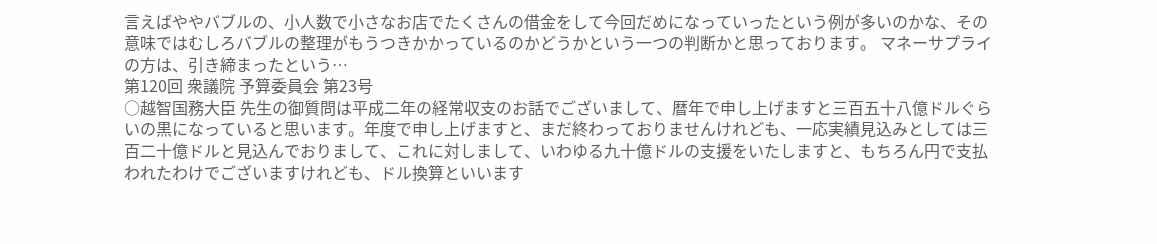言えばややバブルの、小人数で小さなお店でたくさんの借金をして今回だめになっていったという例が多いのかな、その意味ではむしろバブルの整理がもうつきかかっているのかどうかという一つの判断かと思っております。 マネーサプライの方は、引き締まったという…
第120回 衆議院 予算委員会 第23号
○越智国務大臣 先生の御質問は平成二年の経常収支のお話でございまして、暦年で申し上げますと三百五十八億ドルぐらいの黒になっていると思います。年度で申し上げますと、まだ終わっておりませんけれども、一応実績見込みとしては三百二十億ドルと見込んでおりまして、これに対しまして、いわゆる九十億ドルの支援をいたしますと、もちろん円で支払われたわけでございますけれども、ドル換算といいます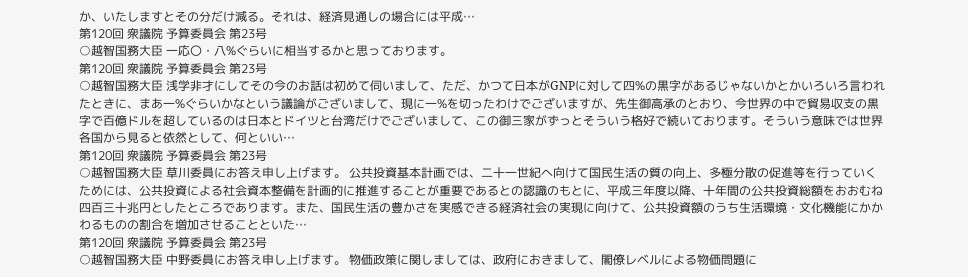か、いたしますとその分だけ減る。それは、経済見通しの場合には平成…
第120回 衆議院 予算委員会 第23号
○越智国務大臣 一応〇・八%ぐらいに相当するかと思っております。
第120回 衆議院 予算委員会 第23号
○越智国務大臣 浅学非才にしてその今のお話は初めて伺いまして、ただ、かつて日本がGNPに対して四%の黒字があるじゃないかとかいろいろ言われたときに、まあ一%ぐらいかなという議論がございまして、現に一%を切ったわけでございますが、先生御高承のとおり、今世界の中で貿易収支の黒字で百億ドルを超しているのは日本とドイツと台湾だけでございまして、この御三家がずっとそういう格好で続いております。そういう意味では世界各国から見ると依然として、何といい…
第120回 衆議院 予算委員会 第23号
○越智国務大臣 草川委員にお答え申し上げます。 公共投資基本計画では、二十一世紀へ向けて国民生活の質の向上、多極分散の促進等を行っていくためには、公共投資による社会資本整備を計画的に推進することが重要であるとの認識のもとに、平成三年度以降、十年間の公共投資総額をおおむね四百三十兆円としたところであります。また、国民生活の豊かさを実感できる経済社会の実現に向けて、公共投資額のうち生活環境・文化機能にかかわるものの割合を増加させることといた…
第120回 衆議院 予算委員会 第23号
○越智国務大臣 中野委員にお答え申し上げます。 物価政策に関しましては、政府におきまして、閣僚レベルによる物価問題に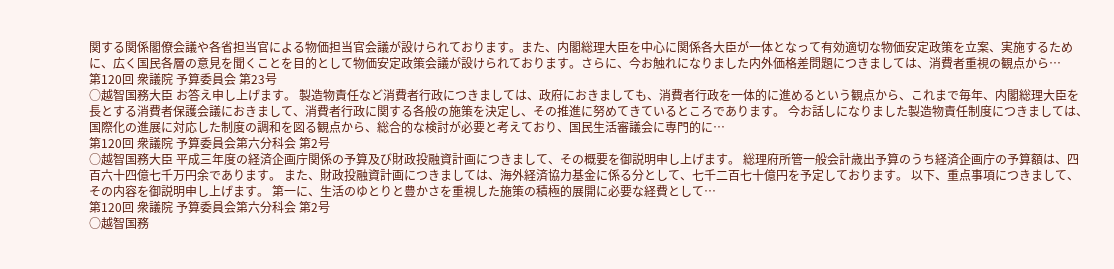関する関係閣僚会議や各省担当官による物価担当官会議が設けられております。また、内閣総理大臣を中心に関係各大臣が一体となって有効適切な物価安定政策を立案、実施するために、広く国民各層の意見を聞くことを目的として物価安定政策会議が設けられております。さらに、今お触れになりました内外価格差問題につきましては、消費者重視の観点から…
第120回 衆議院 予算委員会 第23号
○越智国務大臣 お答え申し上げます。 製造物責任など消費者行政につきましては、政府におきましても、消費者行政を一体的に進めるという観点から、これまで毎年、内閣総理大臣を長とする消費者保護会議におきまして、消費者行政に関する各般の施策を決定し、その推進に努めてきているところであります。 今お話しになりました製造物責任制度につきましては、国際化の進展に対応した制度の調和を図る観点から、総合的な検討が必要と考えており、国民生活審議会に専門的に…
第120回 衆議院 予算委員会第六分科会 第2号
○越智国務大臣 平成三年度の経済企画庁関係の予算及び財政投融資計画につきまして、その概要を御説明申し上げます。 総理府所管一般会計歳出予算のうち経済企画庁の予算額は、四百六十四億七千万円余であります。 また、財政投融資計画につきましては、海外経済協力基金に係る分として、七千二百七十億円を予定しております。 以下、重点事項につきまして、その内容を御説明申し上げます。 第一に、生活のゆとりと豊かさを重視した施策の積極的展開に必要な経費として…
第120回 衆議院 予算委員会第六分科会 第2号
○越智国務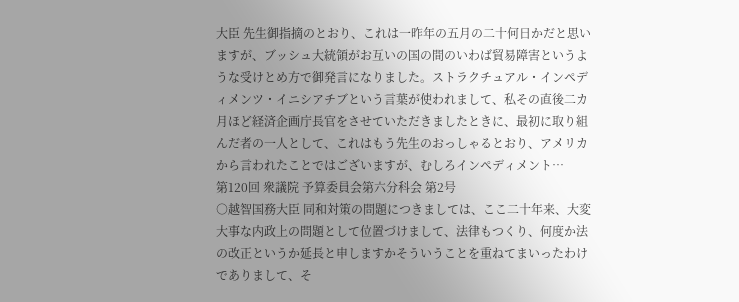大臣 先生御指摘のとおり、これは一昨年の五月の二十何日かだと思いますが、ブッシュ大統領がお互いの国の間のいわば貿易障害というような受けとめ方で御発言になりました。ストラクチュアル・インペディメンツ・イニシアチブという言葉が使われまして、私その直後二カ月ほど経済企画庁長官をさせていただきましたときに、最初に取り組んだ者の一人として、これはもう先生のおっしゃるとおり、アメリカから言われたことではございますが、むしろインペディメント…
第120回 衆議院 予算委員会第六分科会 第2号
○越智国務大臣 同和対策の問題につきましては、ここ二十年来、大変大事な内政上の問題として位置づけまして、法律もつくり、何度か法の改正というか延長と申しますかそういうことを重ねてまいったわけでありまして、そ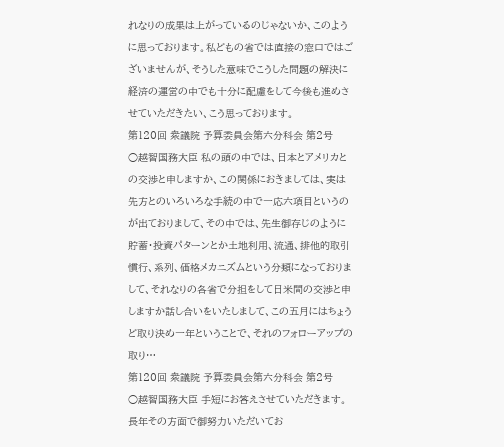れなりの成果は上がっているのじゃないか、このように思っております。私どもの省では直接の窓口ではございませんが、そうした意味でこうした問題の解決に経済の運営の中でも十分に配慮をして今後も進めさせていただきたい、こう思っております。
第120回 衆議院 予算委員会第六分科会 第2号
○越智国務大臣 私の頭の中では、日本とアメリカとの交渉と申しますか、この関係におきましては、実は先方とのいろいろな手続の中で一応六項目というのが出ておりまして、その中では、先生御存じのように貯蓄・投資パターンとか土地利用、流通、排他的取引慣行、系列、価格メカニズムという分類になっておりまして、それなりの各省で分担をして日米間の交渉と申しますか話し合いをいたしまして、この五月にはちょうど取り決め一年ということで、それのフォローアップの取り…
第120回 衆議院 予算委員会第六分科会 第2号
○越智国務大臣 手短にお答えさせていただきます。 長年その方面で御努力いただいてお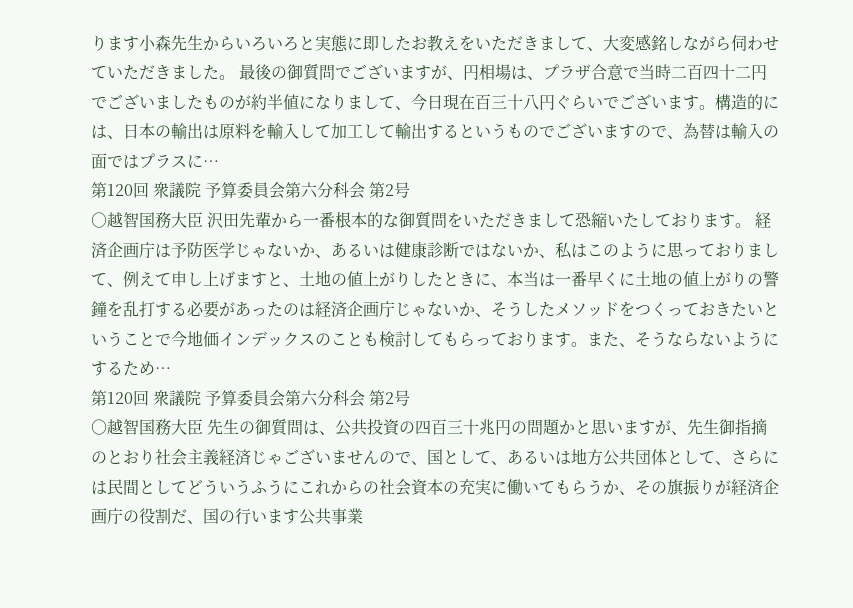ります小森先生からいろいろと実態に即したお教えをいただきまして、大変感銘しながら伺わせていただきました。 最後の御質問でございますが、円相場は、プラザ合意で当時二百四十二円でございましたものが約半値になりまして、今日現在百三十八円ぐらいでございます。構造的には、日本の輸出は原料を輸入して加工して輸出するというものでございますので、為替は輸入の面ではプラスに…
第120回 衆議院 予算委員会第六分科会 第2号
○越智国務大臣 沢田先輩から一番根本的な御質問をいただきまして恐縮いたしております。 経済企画庁は予防医学じゃないか、あるいは健康診断ではないか、私はこのように思っておりまして、例えて申し上げますと、土地の値上がりしたときに、本当は一番早くに土地の値上がりの警鐘を乱打する必要があったのは経済企画庁じゃないか、そうしたメソッドをつくっておきたいということで今地価インデックスのことも検討してもらっております。また、そうならないようにするため…
第120回 衆議院 予算委員会第六分科会 第2号
○越智国務大臣 先生の御質問は、公共投資の四百三十兆円の問題かと思いますが、先生御指摘のとおり社会主義経済じゃございませんので、国として、あるいは地方公共団体として、さらには民間としてどういうふうにこれからの社会資本の充実に働いてもらうか、その旗振りが経済企画庁の役割だ、国の行います公共事業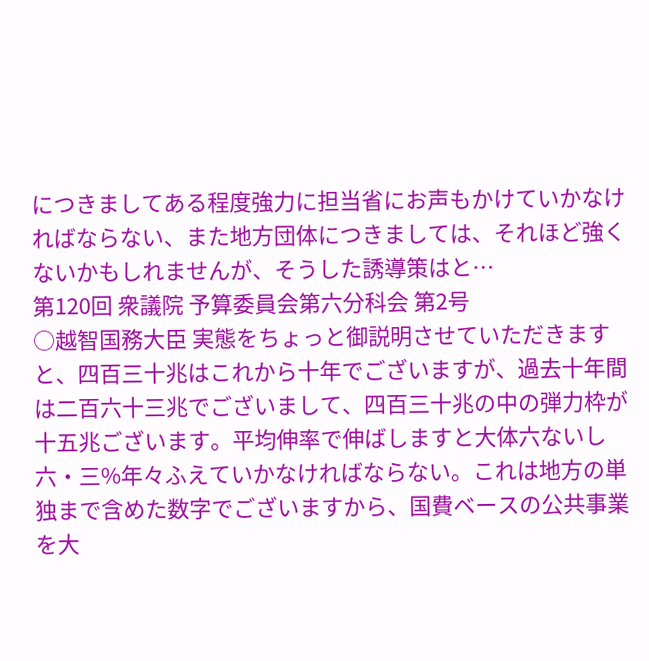につきましてある程度強力に担当省にお声もかけていかなければならない、また地方団体につきましては、それほど強くないかもしれませんが、そうした誘導策はと…
第120回 衆議院 予算委員会第六分科会 第2号
○越智国務大臣 実態をちょっと御説明させていただきますと、四百三十兆はこれから十年でございますが、過去十年間は二百六十三兆でございまして、四百三十兆の中の弾力枠が十五兆ございます。平均伸率で伸ばしますと大体六ないし六・三%年々ふえていかなければならない。これは地方の単独まで含めた数字でございますから、国費ベースの公共事業を大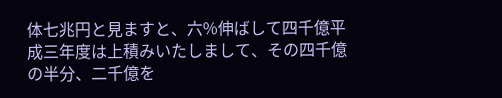体七兆円と見ますと、六%伸ばして四千億平成三年度は上積みいたしまして、その四千億の半分、二千億を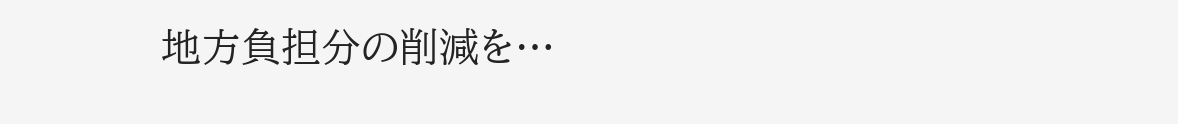地方負担分の削減を…